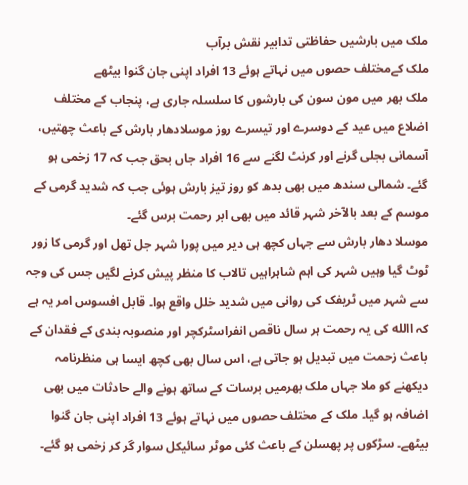ملک میں بارشیں حفاظتی تدابیر نقش برآب
ملک کےمختلف حصوں میں نہاتے ہوئے 13 افراد اپنی جان گنوا بیٹھے
ملک بھر میں مون سون کی بارشوں کا سلسلہ جاری ہے، پنجاب کے مختلف اضلاع میں عید کے دوسرے اور تیسرے روز موسلادھار بارش کے باعث چھتیں، آسمانی بجلی گرنے اور کرنٹ لگنے سے 16 افراد جاں بحق جب کہ 17 زخمی ہو گئے۔ شمالی سندھ میں بھی بدھ کو روز تیز بارش ہوئی جب کہ شدید گرمی کے موسم کے بعد بالآخر شہر قائد میں بھی ابر رحمت برس گئے۔
موسلا دھار بارش سے جہاں کچھ ہی دیر میں پورا شہر جل تھل اور گرمی کا زور ٹوٹ گیا وہیں شہر کی اہم شاہراہیں تالاب کا منظر پیش کرنے لگیں جس کی وجہ سے شہر میں ٹریفک کی روانی میں شدید خلل واقع ہوا۔ قابل افسوس امر یہ ہے کہ االله کی یہ رحمت ہر سال ناقص انفراسٹرکچر اور منصوبہ بندی کے فقدان کے باعث زحمت میں تبدیل ہو جاتی ہے، اس سال بھی کچھ ایسا ہی منظرنامہ دیکھنے کو ملا جہاں ملک بھرمیں برسات کے ساتھ ہونے والے حادثات میں بھی اضافہ ہو گیا۔ ملک کے مختلف حصوں میں نہاتے ہوئے 13 افراد اپنی جان گنوا بیٹھے۔ سڑکوں پر پھسلن کے باعث کئی موٹر سائیکل سوار گر کر زخمی ہو گئے۔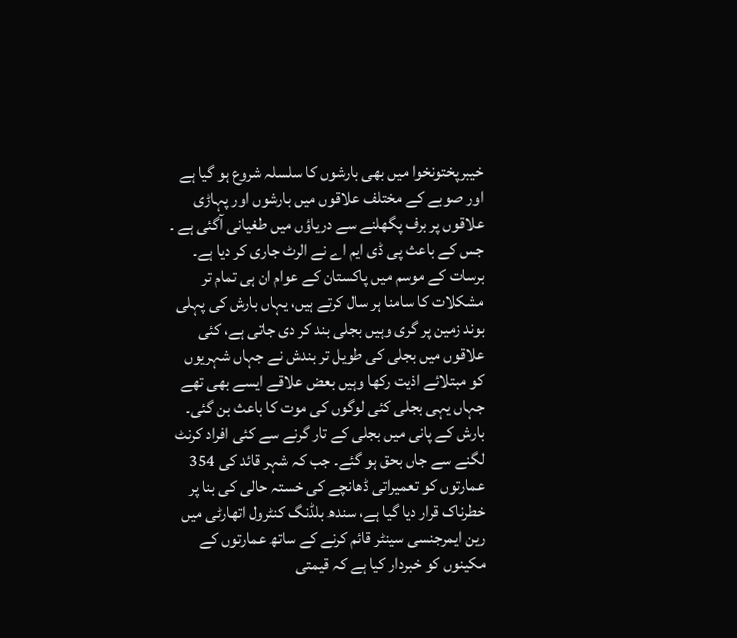خیبرپختونخوا میں بھی بارشوں کا سلسلہ شروع ہو گیا ہے اور صوبے کے مختلف علاقوں میں بارشوں اور پہاڑی علاقوں پر برف پگھلنے سے دریاؤں میں طغیانی آگئی ہے ۔
جس کے باعث پی ڈی ایم اے نے الرٹ جاری کر دیا ہے۔ برسات کے موسم میں پاکستان کے عوام ان ہی تمام تر مشکلات کا سامنا ہر سال کرتے ہیں، یہاں بارش کی پہلی بوند زمین پر گری وہیں بجلی بند کر دی جاتی ہے، کئی علاقوں میں بجلی کی طویل تر بندش نے جہاں شہریوں کو مبتلائے اذیت رکھا وہیں بعض علاقے ایسے بھی تھے جہاں یہی بجلی کئی لوگوں کی موت کا باعث بن گئی۔ بارش کے پانی میں بجلی کے تار گرنے سے کئی افراد کرنٹ لگنے سے جاں بحق ہو گئے۔ جب کہ شہر قائد کی 354 عمارتوں کو تعمیراتی ڈھانچے کی خستہ حالی کی بنا پر خطرناک قرار دیا گیا ہے، سندھ بلڈنگ کنٹرول اتھارٹی میں رین ایمرجنسی سینٹر قائم کرنے کے ساتھ عمارتوں کے مکینوں کو خبردار کیا ہے کہ قیمتی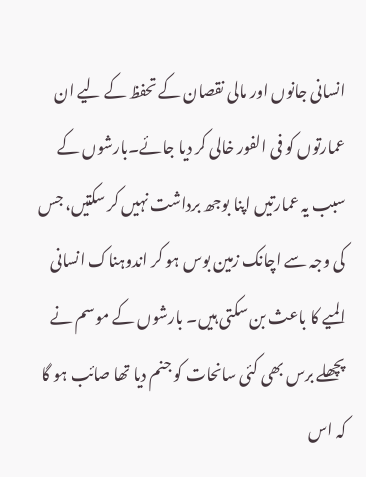انسانی جانوں اور مالی نقصان کے تحفظ کے لیے ان عمارتوں کو فی الفور خالی کر دیا جائے۔بارشوں کے سبب یہ عمارتیں اپنا بوجھ برداشت نہیں کر سکتیں، جس کی وجہ سے اچانک زمین بوس ہو کر اندوہناک انسانی المیے کا باعث بن سکتی ہیں۔ بارشوں کے موسم نے پچھلے برس بھی کئی سانحات کو جنم دیا تھا صائب ہو گا کہ اس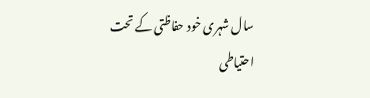سال شہری خود حفاظتی کے تحت احتیاطی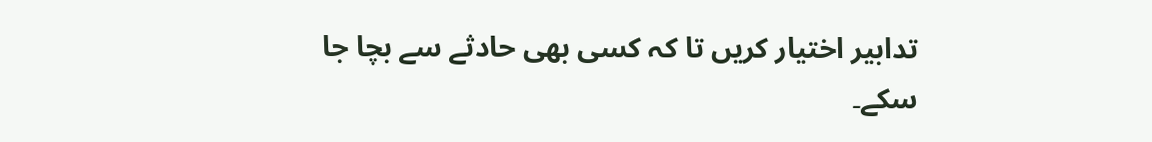تدابیر اختیار کریں تا کہ کسی بھی حادثے سے بچا جا سکے۔